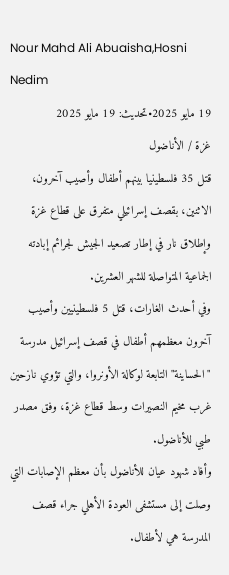Nour Mahd Ali Abuaisha,Hosni Nedim
19 مايو 2025•تحديث: 19 مايو 2025
غزة / الأناضول
قتل 35 فلسطينيا بينهم أطفال وأصيب آخرون، الاثنين، بقصف إسرائيلي متفرق على قطاع غزة وإطلاق نار في إطار تصعيد الجيش لجرائم إبادته الجماعية المتواصلة للشهر العشرين.
وفي أحدث الغارات، قتل 5 فلسطينيين وأصيب آخرون معظمهم أطفال في قصف إسرائيل مدرسة "الحساينة" التابعة لوكالة الأونروا، والتي تؤوي نازحين غرب مخيم النصيرات وسط قطاع غزة، وفق مصدر طبي للأناضول.
وأفاد شهود عيان للأناضول بأن معظم الإصابات التي وصلت إلى مستشفى العودة الأهلي جراء قصف المدرسة هي لأطفال.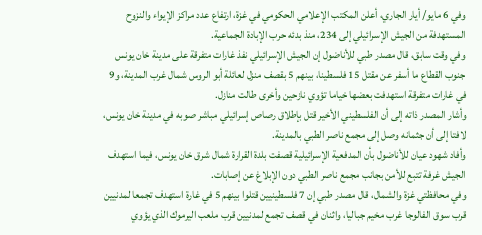وفي 6 مايو/ أيار الجاري، أعلن المكتب الإعلامي الحكومي في غزة، ارتفاع عدد مراكز الإيواء والنزوح المستهدفة من الجيش الإسرائيلي إلى 234، منذ بدئه حرب الإبادة الجماعية.
وفي وقت سابق، قال مصدر طبي للأناضول إن الجيش الإسرائيلي نفذ غارات متفرقة على مدينة خان يونس جنوب القطاع ما أسفر عن مقتل 15 فلسطينا، بينهم 5 بقصف منزل لعائلة أبو الروس شمال غرب المدينة، و9 في غارات متفرقة استهدفت بعضها خياما تؤوي نازحين وأخرى طالت منازل.
وأشار المصدر ذاته إلى أن الفلسطيني الأخير قتل بإطلاق رصاص إسرائيلي مباشر صوبه في مدينة خان يونس، لافتا إلى أن جثمانه وصل إلى مجمع ناصر الطبي بالمدينة.
وأفاد شهود عيان للأناضول بأن المدفعية الإسرائيلية قصفت بلدة القرارة شمال شرق خان يونس، فيما استهدف الجيش غرفة تتبع للأمن بجانب مجمع ناصر الطبي دون الإبلاغ عن إصابات.
وفي محافظتي غزة والشمال، قال مصدر طبي إن 7 فلسطينيين قتلوا بينهم 5 في غارة استهدف تجمعا لمدنيين قرب سوق الفالوجا غرب مخيم جباليا، واثنان في قصف تجمع لمدنيين قرب ملعب اليرموك الذي يؤوي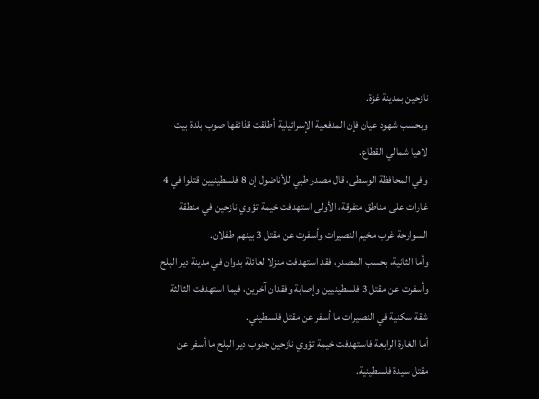نازحين بمدينة غزة.
وبحسب شهود عيان فإن المدفعية الإسرائيلية أطلقت قذائفها صوب بلدة بيت لاهيا شمالي القطاع.
وفي المحافظة الوسطى، قال مصدر طبي للأناضول إن 8 فلسطينيين قتلوا في 4 غارات على مناطق متفرقة، الأولى استهدفت خيمة تؤوي نازحين في منطقة السوارحة غرب مخيم النصيرات وأسفرت عن مقتل 3 بينهم طفلان.
وأما الثانية، بحسب المصدر، فقد استهدفت منزلا لعائلة بدوان في مدينة دير البلح وأسفرت عن مقتل 3 فلسطينيين وإصابة وفقدان آخرين، فيما استهدفت الثالثة شقة سكنية في النصيرات ما أسفر عن مقتل فلسطيني.
أما الغارة الرابعة فاستهدفت خيمة تؤوي نازحين جنوب دير البلح ما أسفر عن مقتل سيدة فلسطينية.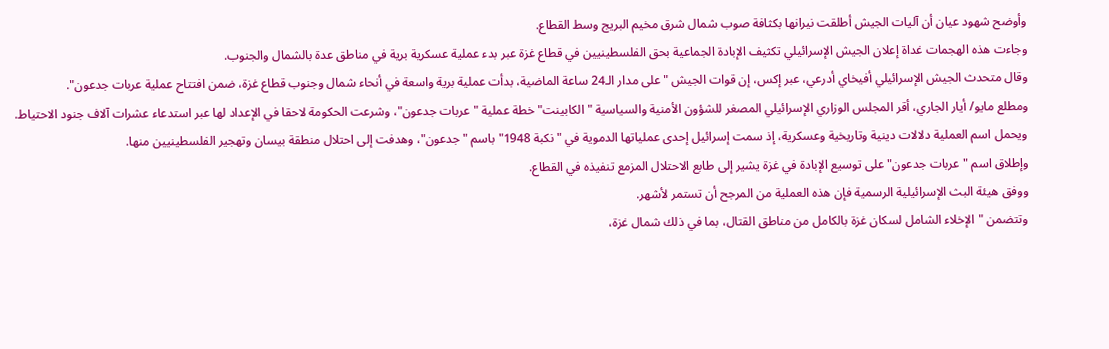وأوضح شهود عيان أن آليات الجيش أطلقت نيرانها بكثافة صوب شمال شرق مخيم البريج وسط القطاع.
وجاءت هذه الهجمات غداة إعلان الجيش الإسرائيلي تكثيف الإبادة الجماعية بحق الفلسطينيين في قطاع غزة عبر بدء عملية عسكرية برية في مناطق عدة بالشمال والجنوب.
وقال متحدث الجيش الإسرائيلي أفيخاي أدرعي، عبر إكس، إن قوات الجيش "على مدار الـ24 ساعة الماضية، بدأت عملية برية واسعة في أنحاء شمال وجنوب قطاع غزة، ضمن افتتاح عملية عربات جدعون".
ومطلع مايو/ أيار الجاري، أقر المجلس الوزاري الإسرائيلي المصغر للشؤون الأمنية والسياسية "الكابينت" خطة عملية "عربات جدعون"، وشرعت الحكومة لاحقا في الإعداد لها عبر استدعاء عشرات آلاف جنود الاحتياط.
ويحمل اسم العملية دلالات دينية وتاريخية وعسكرية، إذ سمت إسرائيل إحدى عملياتها الدموية في "نكبة 1948" باسم "جدعون"، وهدفت إلى احتلال منطقة بيسان وتهجير الفلسطينيين منها.
وإطلاق اسم "عربات جدعون" على توسيع الإبادة في غزة يشير إلى طابع الاحتلال المزمع تنفيذه في القطاع.
ووفق هيئة البث الإسرائيلية الرسمية فإن هذه العملية من المرجح أن تستمر لأشهر.
وتتضمن "الإخلاء الشامل لسكان غزة بالكامل من مناطق القتال، بما في ذلك شمال غزة،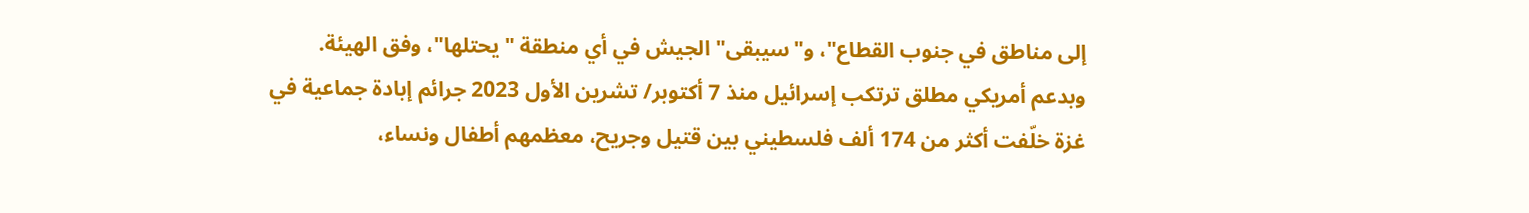إلى مناطق في جنوب القطاع"، و"سيبقى" الجيش في أي منطقة "يحتلها"، وفق الهيئة.
وبدعم أمريكي مطلق ترتكب إسرائيل منذ 7 أكتوبر/ تشرين الأول 2023 جرائم إبادة جماعية في غزة خلّفت أكثر من 174 ألف فلسطيني بين قتيل وجريح، معظمهم أطفال ونساء،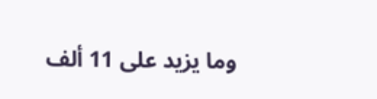وما يزيد على 11 ألف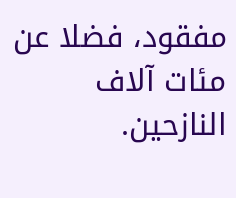مفقود، فضلا عن مئات آلاف النازحين.